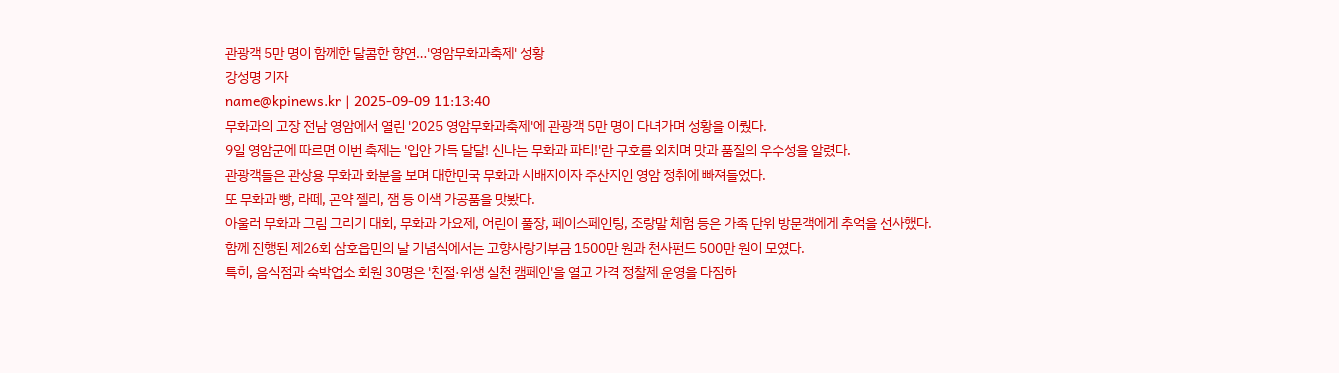관광객 5만 명이 함께한 달콤한 향연…'영암무화과축제' 성황
강성명 기자
name@kpinews.kr | 2025-09-09 11:13:40
무화과의 고장 전남 영암에서 열린 '2025 영암무화과축제'에 관광객 5만 명이 다녀가며 성황을 이뤘다.
9일 영암군에 따르면 이번 축제는 '입안 가득 달달! 신나는 무화과 파티!'란 구호를 외치며 맛과 품질의 우수성을 알렸다.
관광객들은 관상용 무화과 화분을 보며 대한민국 무화과 시배지이자 주산지인 영암 정취에 빠져들었다.
또 무화과 빵, 라떼, 곤약 젤리, 잼 등 이색 가공품을 맛봤다.
아울러 무화과 그림 그리기 대회, 무화과 가요제, 어린이 풀장, 페이스페인팅, 조랑말 체험 등은 가족 단위 방문객에게 추억을 선사했다.
함께 진행된 제26회 삼호읍민의 날 기념식에서는 고향사랑기부금 1500만 원과 천사펀드 500만 원이 모였다.
특히, 음식점과 숙박업소 회원 30명은 '친절·위생 실천 캠페인'을 열고 가격 정찰제 운영을 다짐하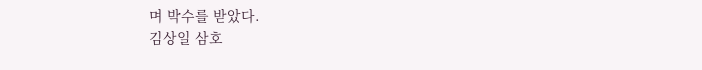며 박수를 받았다.
김상일 삼호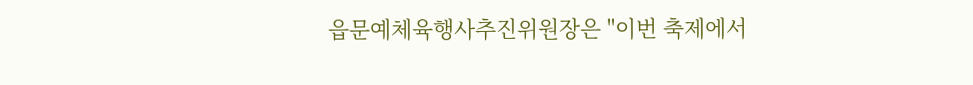읍문예체육행사추진위원장은 "이번 축제에서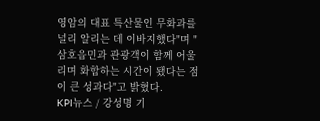영암의 대표 특산물인 무화과를 널리 알리는 데 이바지했다"며 "삼호읍민과 관광객이 함께 어울리며 화합하는 시간이 됐다는 점이 큰 성과다"고 밝혔다.
KPI뉴스 / 강성명 기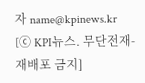자 name@kpinews.kr
[ⓒ KPI뉴스. 무단전재-재배포 금지]